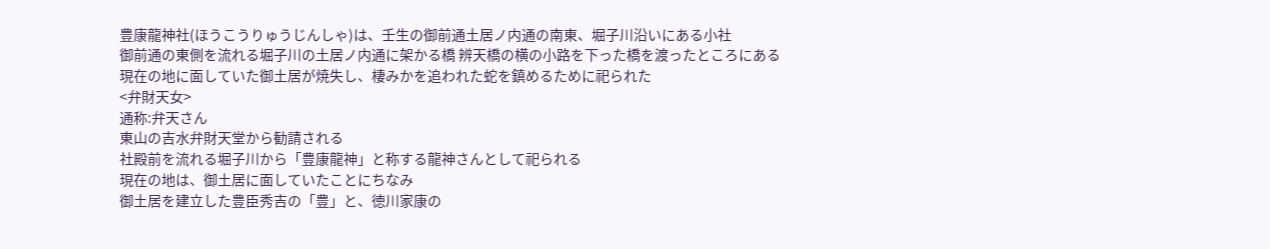豊康龍神社(ほうこうりゅうじんしゃ)は、壬生の御前通土居ノ内通の南東、堀子川沿いにある小社
御前通の東側を流れる堀子川の土居ノ内通に架かる橋 辨天橋の横の小路を下った橋を渡ったところにある
現在の地に面していた御土居が焼失し、棲みかを追われた蛇を鎮めるために祀られた
<弁財天女>
通称:弁天さん
東山の吉水弁財天堂から勧請される
社殿前を流れる堀子川から「豊康龍神」と称する龍神さんとして祀られる
現在の地は、御土居に面していたことにちなみ
御土居を建立した豊臣秀吉の「豊」と、徳川家康の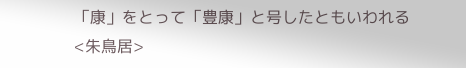「康」をとって「豊康」と号したともいわれる
<朱鳥居>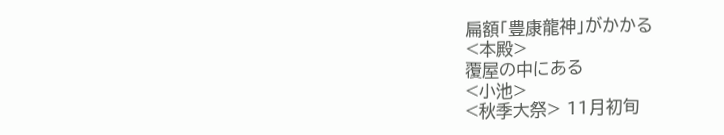扁額「豊康龍神」がかかる
<本殿>
覆屋の中にある
<小池>
<秋季大祭> 11月初旬